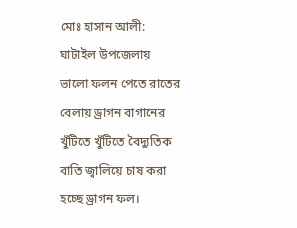মোঃ হাসান আলী:
ঘাটাইল উপজেলায় ভালো ফলন পেতে রাতের বেলায় ড্রাগন বাগানের খুঁটিতে খুঁটিতে বৈদ্যুতিক বাতি জ্বালিয়ে চাষ করা হচ্ছে ড্রাগন ফল।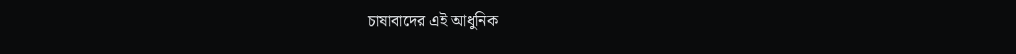চাষাবাদের এই আধুনিক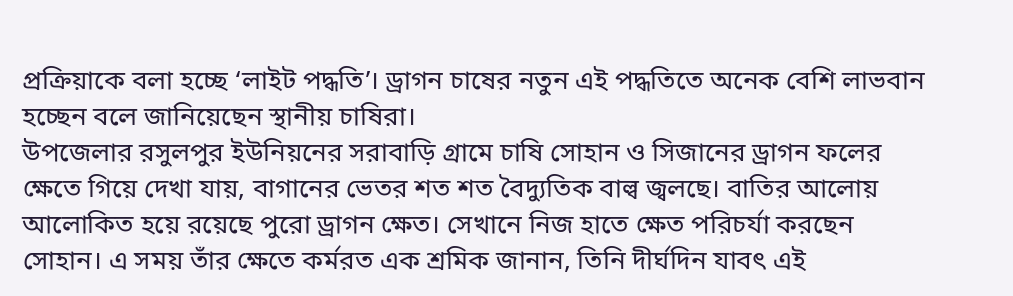প্রক্রিয়াকে বলা হচ্ছে ‘লাইট পদ্ধতি’। ড্রাগন চাষের নতুন এই পদ্ধতিতে অনেক বেশি লাভবান হচ্ছেন বলে জানিয়েছেন স্থানীয় চাষিরা।
উপজেলার রসুলপুর ইউনিয়নের সরাবাড়ি গ্রামে চাষি সোহান ও সিজানের ড্রাগন ফলের ক্ষেতে গিয়ে দেখা যায়, বাগানের ভেতর শত শত বৈদ্যুতিক বাল্ব জ্বলছে। বাতির আলোয় আলোকিত হয়ে রয়েছে পুরো ড্রাগন ক্ষেত। সেখানে নিজ হাতে ক্ষেত পরিচর্যা করছেন সোহান। এ সময় তাঁর ক্ষেতে কর্মরত এক শ্রমিক জানান, তিনি দীর্ঘদিন যাবৎ এই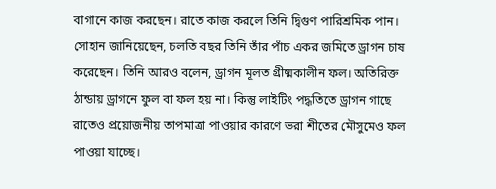বাগানে কাজ করছেন। রাতে কাজ করলে তিনি দ্বিগুণ পারিশ্রমিক পান।
সোহান জানিয়েছেন, চলতি বছর তিনি তাঁর পাঁচ একর জমিতে ড্রাগন চাষ করেছেন। তিনি আরও বলেন, ড্রাগন মূলত গ্রীষ্মকালীন ফল। অতিরিক্ত ঠান্ডায় ড্রাগনে ফুল বা ফল হয় না। কিন্তু লাইটিং পদ্ধতিতে ড্রাগন গাছে রাতেও প্রয়োজনীয় তাপমাত্রা পাওয়ার কারণে ভরা শীতের মৌসুমেও ফল পাওয়া যাচ্ছে।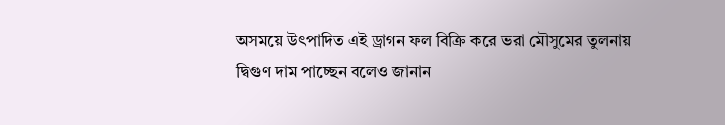অসময়ে উৎপাদিত এই ড্রাগন ফল বিক্রি করে ভরা মৌসুমের তুলনায় দ্বিগুণ দাম পাচ্ছেন বলেও জানান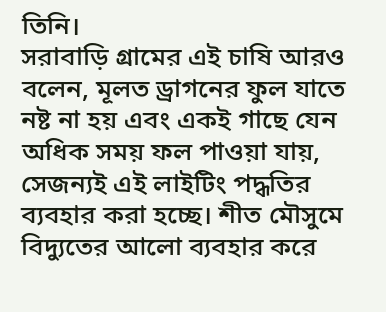তিনি।
সরাবাড়ি গ্রামের এই চাষি আরও বলেন, মূলত ড্রাগনের ফুল যাতে নষ্ট না হয় এবং একই গাছে যেন অধিক সময় ফল পাওয়া যায়, সেজন্যই এই লাইটিং পদ্ধতির ব্যবহার করা হচ্ছে। শীত মৌসুমে বিদ্যুতের আলো ব্যবহার করে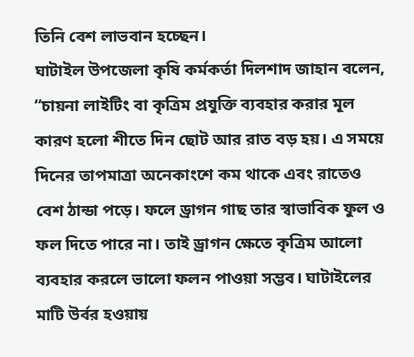তিনি বেশ লাভবান হচ্ছেন।
ঘাটাইল উপজেলা কৃষি কর্মকর্তা দিলশাদ জাহান বলেন, “চায়না লাইটিং বা কৃত্রিম প্রযুক্তি ব্যবহার করার মূল কারণ হলো শীতে দিন ছোট আর রাত বড় হয়। এ সময়ে দিনের তাপমাত্রা অনেকাংশে কম থাকে এবং রাতেও বেশ ঠান্ডা পড়ে। ফলে ড্রাগন গাছ তার স্বাভাবিক ফুল ও ফল দিতে পারে না। তাই ড্রাগন ক্ষেতে কৃত্রিম আলো ব্যবহার করলে ভালো ফলন পাওয়া সম্ভব। ঘাটাইলের মাটি উর্বর হওয়ায়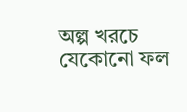অল্প খরচে যেকোনো ফল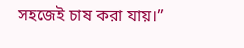সহজেই চাষ করা যায়।”